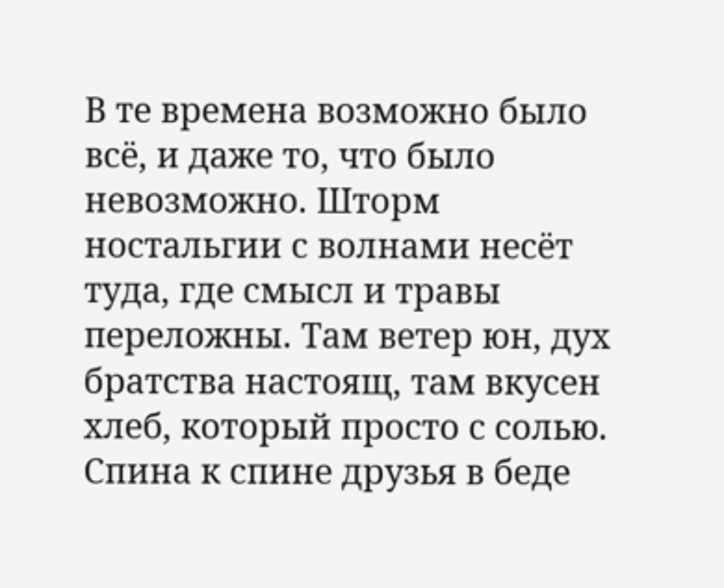В те времена возможно было всё, и даже то, что было невозможно. Шторм ностальгии с волнами несёт туда, где смысл и травы переложны. Там ветер юн, дух братства настоящ, там вкусен хлеб, который просто с солью. Спина к спине друзья в беде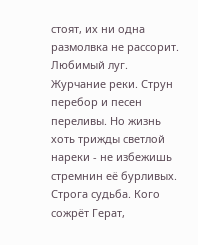стоят, их ни одна размолвка не рассорит. Любимый луг. Журчание реки. Струн перебор и песен переливы. Но жизнь хоть трижды светлой нареки - не избежишь стремнин её бурливых. Строга судьба. Кого сожрёт Герат,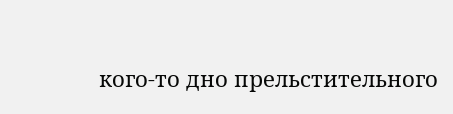кого-то дно прельстительного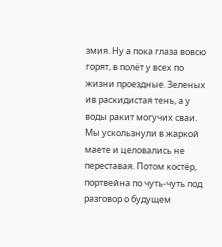змия. Ну а пока глаза вовсю горят, в полёт у всех по жизни проездные. Зеленых ив раскидистая тень, а у воды ракит могучих сваи. Мы ускользнули в жаркой маете и целовались не переставая. Потом костёр, портвейна по чуть-чуть под разговор о будущем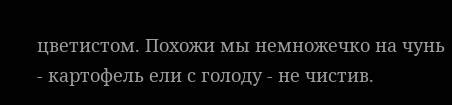цветистом. Похожи мы немножечко на чунь - картофель ели с голоду - не чистив.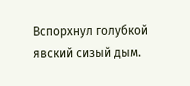Вспорхнул голубкой явский сизый дым.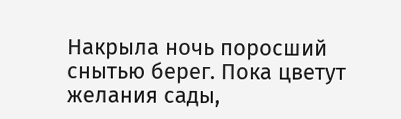Накрыла ночь поросший снытью берег. Пока цветут желания сады,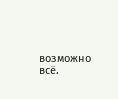возможно всё.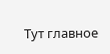Тут главное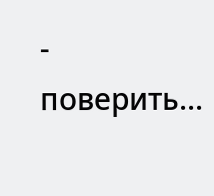- поверить...